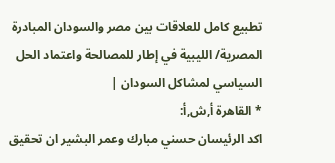تطبيع كامل للعلاقات بين مصر والسودان المبادرة المصرية/ الليبية في إطار للمصالحة واعتماد الحل السياسي لمشاكل السودان |
* القاهرة أ,ش,أ:
اكد الرئيسان حسني مبارك وعمر البشير ان تحقيق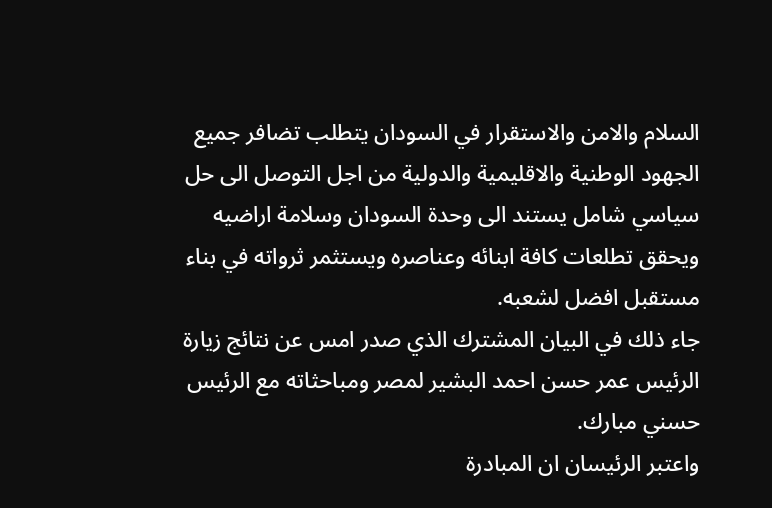السلام والامن والاستقرار في السودان يتطلب تضافر جميع الجهود الوطنية والاقليمية والدولية من اجل التوصل الى حل سياسي شامل يستند الى وحدة السودان وسلامة اراضيه ويحقق تطلعات كافة ابنائه وعناصره ويستثمر ثرواته في بناء مستقبل افضل لشعبه.
جاء ذلك في البيان المشترك الذي صدر امس عن نتائج زيارة الرئيس عمر حسن احمد البشير لمصر ومباحثاته مع الرئيس حسني مبارك.
واعتبر الرئيسان ان المبادرة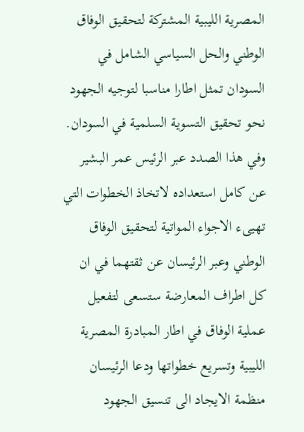المصرية الليبية المشتركة لتحقيق الوفاق الوطني والحل السياسي الشامل في السودان تمثل اطارا مناسبا لتوجيه الجهود نحو تحقيق التسوية السلمية في السودان.
وفي هذا الصدد عبر الرئيس عمر البشير عن كامل استعداده لاتخاذ الخطوات التي تهيىء الاجواء المواتية لتحقيق الوفاق الوطني وعبر الرئيسان عن ثقتهما في ان كل اطراف المعارضة ستسعى لتفعيل عملية الوفاق في اطار المبادرة المصرية الليبية وتسريع خطواتها ودعا الرئيسان منظمة الايجاد الى تنسيق الجهود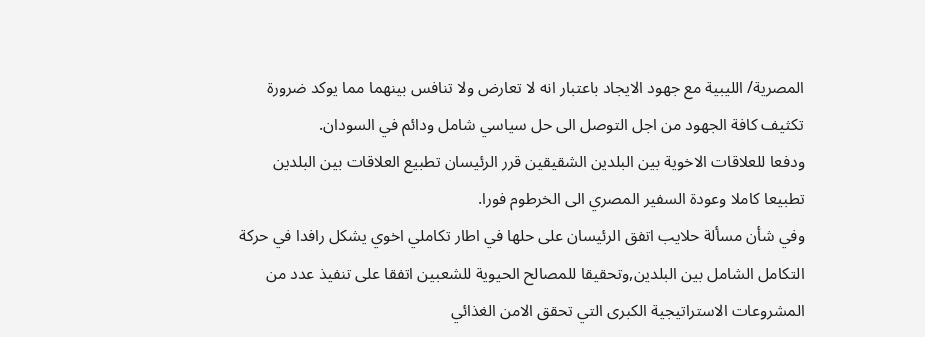المصرية/ الليبية مع جهود الايجاد باعتبار انه لا تعارض ولا تنافس بينهما مما يوكد ضرورة تكثيف كافة الجهود من اجل التوصل الى حل سياسي شامل ودائم في السودان.
ودفعا للعلاقات الاخوية بين البلدين الشقيقين قرر الرئيسان تطبيع العلاقات بين البلدين تطبيعا كاملا وعودة السفير المصري الى الخرطوم فورا.
وفي شأن مسألة حلايب اتفق الرئيسان على حلها في اطار تكاملي اخوي يشكل رافدا في حركة التكامل الشامل بين البلدين,وتحقيقا للمصالح الحيوية للشعبين اتفقا على تنفيذ عدد من المشروعات الاستراتيجية الكبرى التي تحقق الامن الغذائي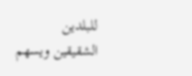للبلدين الشقيقين ويسهم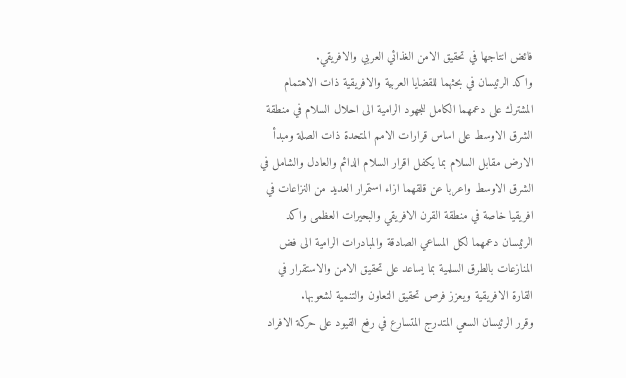فائض انتاجها في تحقيق الامن الغذائي العربي والافريقي.
واكد الرئيسان في بحثهما للقضايا العربية والافريقية ذات الاهتمام المشترك على دعمهما الكامل للجهود الرامية الى احلال السلام في منطقة الشرق الاوسط على اساس قرارات الامم المتحدة ذات الصلة ومبدأ الارض مقابل السلام بما يكفل اقرار السلام الدائم والعادل والشامل في الشرق الاوسط واعربا عن قلقهما ازاء استمرار العديد من النزاعات في افريقيا خاصة في منطقة القرن الافريقي والبحيرات العظمى واكد الرئيسان دعمهما لكل المساعي الصادقة والمبادرات الرامية الى فض المنازعات بالطرق السلمية بما يساعد على تحقيق الامن والاستقرار في القارة الافريقية ويعزز فرص تحقيق التعاون والتنمية لشعوبها.
وقرر الرئيسان السعي المتدرج المتسارع في رفع القيود على حركة الافراد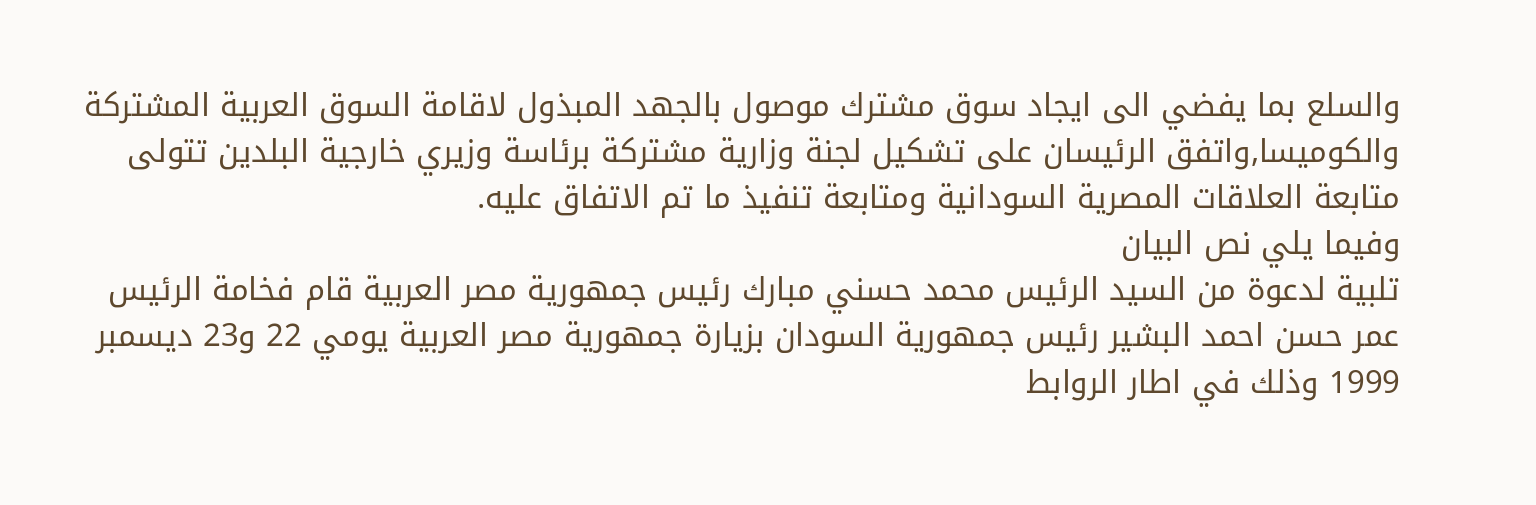والسلع بما يفضي الى ايجاد سوق مشترك موصول بالجهد المبذول لاقامة السوق العربية المشتركة والكوميسا,واتفق الرئيسان على تشكيل لجنة وزارية مشتركة برئاسة وزيري خارجية البلدين تتولى متابعة العلاقات المصرية السودانية ومتابعة تنفيذ ما تم الاتفاق عليه.
وفيما يلي نص البيان
تلبية لدعوة من السيد الرئيس محمد حسني مبارك رئيس جمهورية مصر العربية قام فخامة الرئيس عمر حسن احمد البشير رئيس جمهورية السودان بزيارة جمهورية مصر العربية يومي 22 و23 ديسمبر 1999 وذلك في اطار الروابط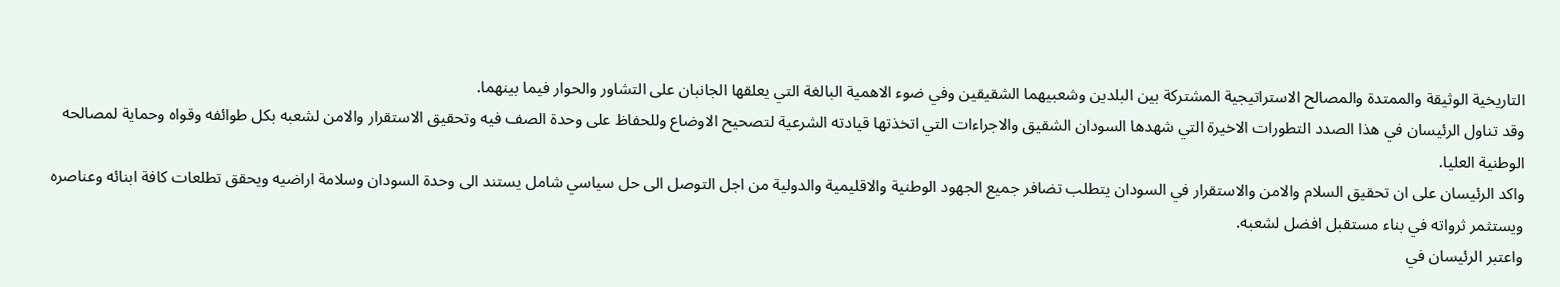التاريخية الوثيقة والممتدة والمصالح الاستراتيجية المشتركة بين البلدين وشعبيهما الشقيقين وفي ضوء الاهمية البالغة التي يعلقها الجانبان على التشاور والحوار فيما بينهما.
وقد تناول الرئيسان في هذا الصدد التطورات الاخيرة التي شهدها السودان الشقيق والاجراءات التي اتخذتها قيادته الشرعية لتصحيح الاوضاع وللحفاظ على وحدة الصف فيه وتحقيق الاستقرار والامن لشعبه بكل طوائفه وقواه وحماية لمصالحه الوطنية العليا.
واكد الرئيسان على ان تحقيق السلام والامن والاستقرار في السودان يتطلب تضافر جميع الجهود الوطنية والاقليمية والدولية من اجل التوصل الى حل سياسي شامل يستند الى وحدة السودان وسلامة اراضيه ويحقق تطلعات كافة ابنائه وعناصره ويستثمر ثرواته في بناء مستقبل افضل لشعبه.
واعتبر الرئيسان في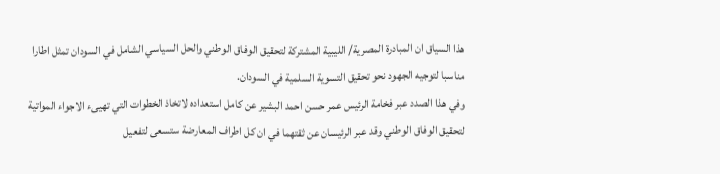هذا السياق ان المبادرة المصرية/ الليبية المشتركة لتحقيق الوفاق الوطني والحل السياسي الشامل في السودان تمثل اطارا مناسبا لتوجيه الجهود نحو تحقيق التسوية السلمية في السودان.
وفي هذا الصدد عبر فخامة الرئيس عمر حسن احمد البشير عن كامل استعداده لاتخاذ الخطوات التي تهيىء الاجواء المواتية لتحقيق الوفاق الوطني وقد عبر الرئيسان عن ثقتهما في ان كل اطراف المعارضة ستسعى لتفعيل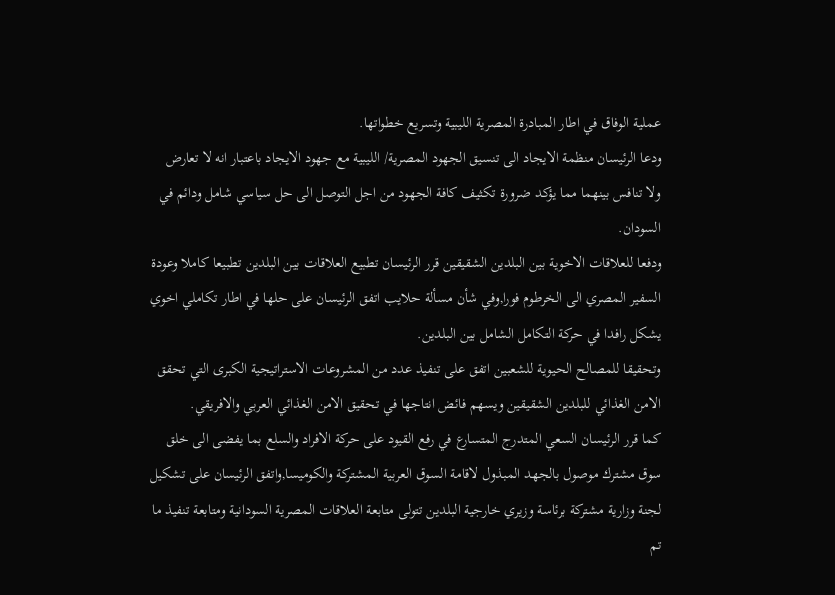عملية الوفاق في اطار المبادرة المصرية الليبية وتسريع خطواتها.
ودعا الرئيسان منظمة الايجاد الى تنسيق الجهود المصرية/ الليبية مع جهود الايجاد باعتبار انه لا تعارض ولا تنافس بينهما مما يؤكد ضرورة تكثيف كافة الجهود من اجل التوصل الى حل سياسي شامل ودائم في السودان.
ودفعا للعلاقات الاخوية بين البلدين الشقيقين قرر الرئيسان تطبيع العلاقات بين البلدين تطبيعا كاملا وعودة السفير المصري الى الخرطوم فورا,وفي شأن مسألة حلايب اتفق الرئيسان على حلها في اطار تكاملي اخوي يشكل رافدا في حركة التكامل الشامل بين البلدين.
وتحقيقا للمصالح الحيوية للشعبين اتفق على تنفيذ عدد من المشروعات الاستراتيجية الكبرى التي تحقق الامن الغذائي للبلدين الشقيقين ويسهم فائض انتاجها في تحقيق الامن الغذائي العربي والافريقي.
كما قرر الرئيسان السعي المتدرج المتسارع في رفع القيود على حركة الافراد والسلع بما يفضى الى خلق سوق مشترك موصول بالجهد المبذول لاقامة السوق العربية المشتركة والكوميسا,واتفق الرئيسان على تشكيل لجنة وزارية مشتركة برئاسة وزيري خارجية البلدين تتولى متابعة العلاقات المصرية السودانية ومتابعة تنفيذ ما تم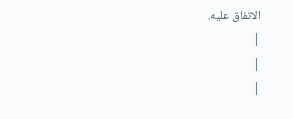الاتفاق عليه.
|
|
|